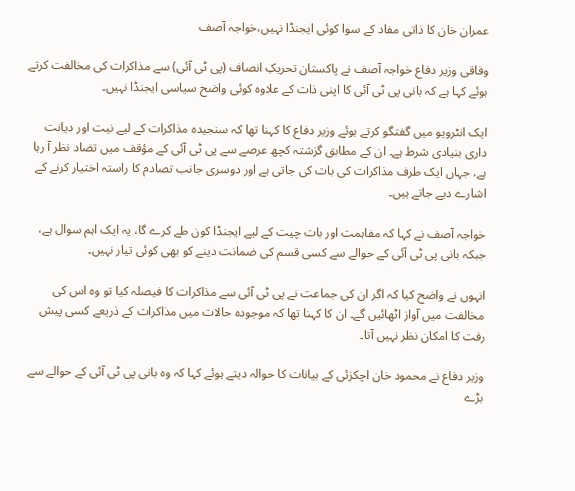عمران خان کا ذاتی مفاد کے سوا کوئی ایجنڈا نہیں،خواجہ آصف

وفاقی وزیر دفاع خواجہ آصف نے پاکستان تحریکِ انصاف (پی ٹی آئی) سے مذاکرات کی مخالفت کرتے ہوئے کہا ہے کہ بانی پی ٹی آئی کا اپنی ذات کے علاوہ کوئی واضح سیاسی ایجنڈا نہیں۔

ایک انٹرویو میں گفتگو کرتے ہوئے وزیر دفاع کا کہنا تھا کہ سنجیدہ مذاکرات کے لیے نیت اور دیانت داری بنیادی شرط ہے۔ ان کے مطابق گزشتہ کچھ عرصے سے پی ٹی آئی کے مؤقف میں تضاد نظر آ رہا ہے، جہاں ایک طرف مذاکرات کی بات کی جاتی ہے اور دوسری جانب تصادم کا راستہ اختیار کرنے کے اشارے دیے جاتے ہیں۔

خواجہ آصف نے کہا کہ مفاہمت اور بات چیت کے لیے ایجنڈا کون طے کرے گا، یہ ایک اہم سوال ہے، جبکہ بانی پی ٹی آئی کے حوالے سے کسی قسم کی ضمانت دینے کو بھی کوئی تیار نہیں۔

انہوں نے واضح کیا کہ اگر ان کی جماعت نے پی ٹی آئی سے مذاکرات کا فیصلہ کیا تو وہ اس کی مخالفت میں آواز اٹھائیں گے۔ ان کا کہنا تھا کہ موجودہ حالات میں مذاکرات کے ذریعے کسی پیش رفت کا امکان نظر نہیں آتا۔

وزیر دفاع نے محمود خان اچکزئی کے بیانات کا حوالہ دیتے ہوئے کہا کہ وہ بانی پی ٹی آئی کے حوالے سے بڑے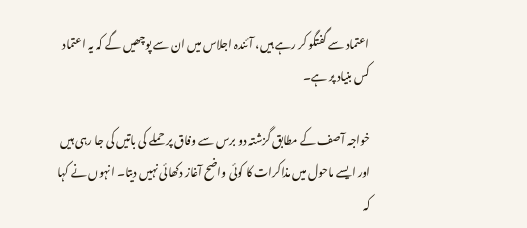اعتماد سے گفتگو کر رہے ہیں، آئندہ اجلاس میں ان سے پوچھیں گے کہ یہ اعتماد کس بنیاد پر ہے۔

خواجہ آصف کے مطابق گزشتہ دو برس سے وفاق پر حملے کی باتیں کی جا رہی ہیں اور ایسے ماحول میں مذاکرات کا کوئی واضح آغاز دکھائی نہیں دیتا۔ انہوں نے کہا کہ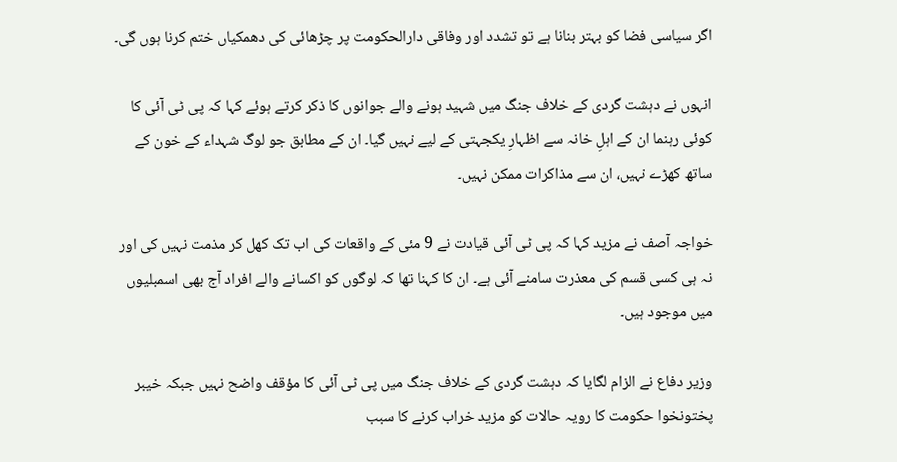اگر سیاسی فضا کو بہتر بنانا ہے تو تشدد اور وفاقی دارالحکومت پر چڑھائی کی دھمکیاں ختم کرنا ہوں گی۔

انہوں نے دہشت گردی کے خلاف جنگ میں شہید ہونے والے جوانوں کا ذکر کرتے ہوئے کہا کہ پی ٹی آئی کا کوئی رہنما ان کے اہلِ خانہ سے اظہارِ یکجہتی کے لیے نہیں گیا۔ ان کے مطابق جو لوگ شہداء کے خون کے ساتھ کھڑے نہیں، ان سے مذاکرات ممکن نہیں۔

خواجہ آصف نے مزید کہا کہ پی ٹی آئی قیادت نے 9 مئی کے واقعات کی اب تک کھل کر مذمت نہیں کی اور نہ ہی کسی قسم کی معذرت سامنے آئی ہے۔ ان کا کہنا تھا کہ لوگوں کو اکسانے والے افراد آج بھی اسمبلیوں میں موجود ہیں۔

وزیر دفاع نے الزام لگایا کہ دہشت گردی کے خلاف جنگ میں پی ٹی آئی کا مؤقف واضح نہیں جبکہ خیبر پختونخوا حکومت کا رویہ حالات کو مزید خراب کرنے کا سبب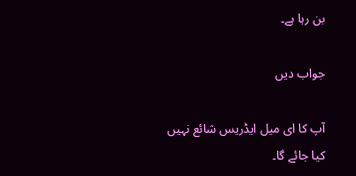بن رہا ہے۔

جواب دیں

آپ کا ای میل ایڈریس شائع نہیں کیا جائے گا۔